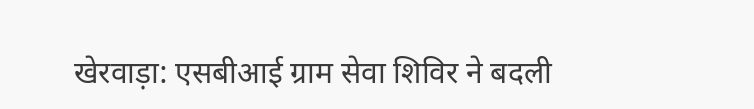खेरवाड़ा: एसबीआई ग्राम सेवा शिविर ने बदली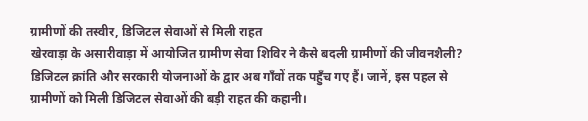ग्रामीणों की तस्वीर, डिजिटल सेवाओं से मिली राहत
खेरवाड़ा के असारीवाड़ा में आयोजित ग्रामीण सेवा शिविर ने कैसे बदली ग्रामीणों की जीवनशैली? डिजिटल क्रांति और सरकारी योजनाओं के द्वार अब गाँवों तक पहुँच गए हैं। जानें, इस पहल से ग्रामीणों को मिली डिजिटल सेवाओं की बड़ी राहत की कहानी।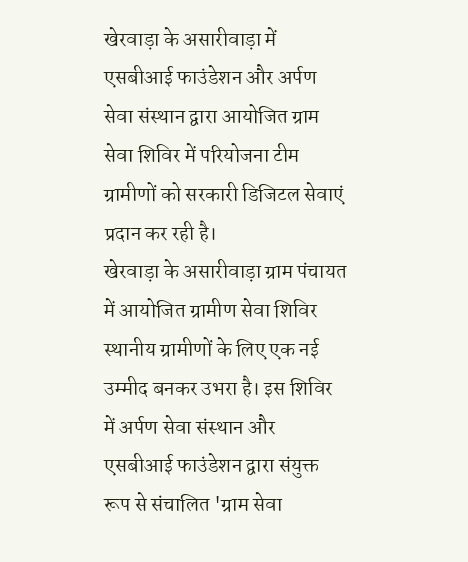खेरवाड़ा के असारीवाड़ा में एसबीआई फाउंडेशन और अर्पण सेवा संस्थान द्वारा आयोजित ग्राम सेवा शिविर में परियोजना टीम ग्रामीणों को सरकारी डिजिटल सेवाएं प्रदान कर रही है।
खेरवाड़ा के असारीवाड़ा ग्राम पंचायत में आयोजित ग्रामीण सेवा शिविर स्थानीय ग्रामीणों के लिए एक नई उम्मीद बनकर उभरा है। इस शिविर में अर्पण सेवा संस्थान और एसबीआई फाउंडेशन द्वारा संयुक्त रूप से संचालित 'ग्राम सेवा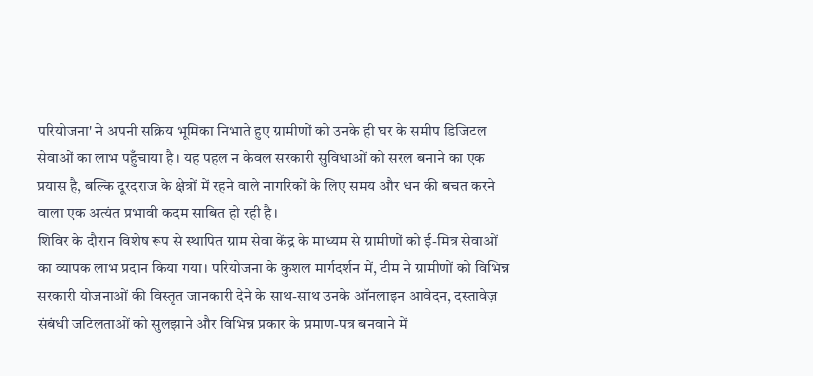परियोजना' ने अपनी सक्रिय भूमिका निभाते हुए ग्रामीणों को उनके ही घर के समीप डिजिटल सेवाओं का लाभ पहुँचाया है। यह पहल न केवल सरकारी सुविधाओं को सरल बनाने का एक प्रयास है, बल्कि दूरदराज के क्षेत्रों में रहने वाले नागरिकों के लिए समय और धन की बचत करने वाला एक अत्यंत प्रभावी कदम साबित हो रही है।
शिविर के दौरान विशेष रूप से स्थापित ग्राम सेवा केंद्र के माध्यम से ग्रामीणों को ई-मित्र सेवाओं का व्यापक लाभ प्रदान किया गया। परियोजना के कुशल मार्गदर्शन में, टीम ने ग्रामीणों को विभिन्न सरकारी योजनाओं की विस्तृत जानकारी देने के साथ-साथ उनके ऑनलाइन आवेदन, दस्तावेज़ संबंधी जटिलताओं को सुलझाने और विभिन्न प्रकार के प्रमाण-पत्र बनवाने में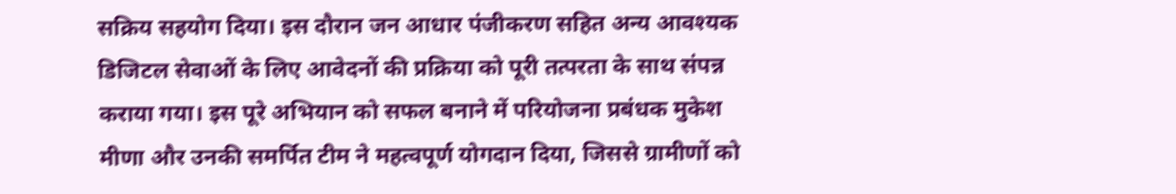सक्रिय सहयोग दिया। इस दौरान जन आधार पंजीकरण सहित अन्य आवश्यक डिजिटल सेवाओं के लिए आवेदनों की प्रक्रिया को पूरी तत्परता के साथ संपन्न कराया गया। इस पूरे अभियान को सफल बनाने में परियोजना प्रबंधक मुकेश मीणा और उनकी समर्पित टीम ने महत्वपूर्ण योगदान दिया, जिससे ग्रामीणों को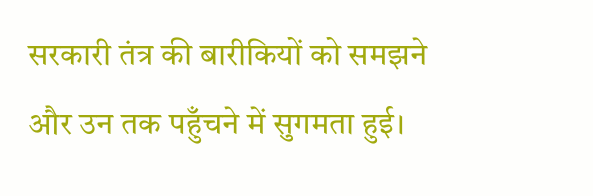सरकारी तंत्र की बारीकियों को समझने और उन तक पहुँचने में सुगमता हुई।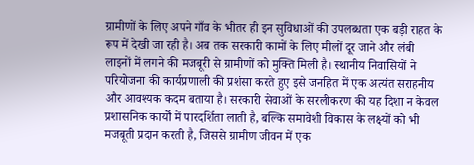ग्रामीणों के लिए अपने गाँव के भीतर ही इन सुविधाओं की उपलब्धता एक बड़ी राहत के रूप में देखी जा रही है। अब तक सरकारी कामों के लिए मीलों दूर जाने और लंबी लाइनों में लगने की मजबूरी से ग्रामीणों को मुक्ति मिली है। स्थानीय निवासियों ने परियोजना की कार्यप्रणाली की प्रशंसा करते हुए इसे जनहित में एक अत्यंत सराहनीय और आवश्यक कदम बताया है। सरकारी सेवाओं के सरलीकरण की यह दिशा न केवल प्रशासनिक कार्यों में पारदर्शिता लाती है, बल्कि समावेशी विकास के लक्ष्यों को भी मजबूती प्रदान करती है, जिससे ग्रामीण जीवन में एक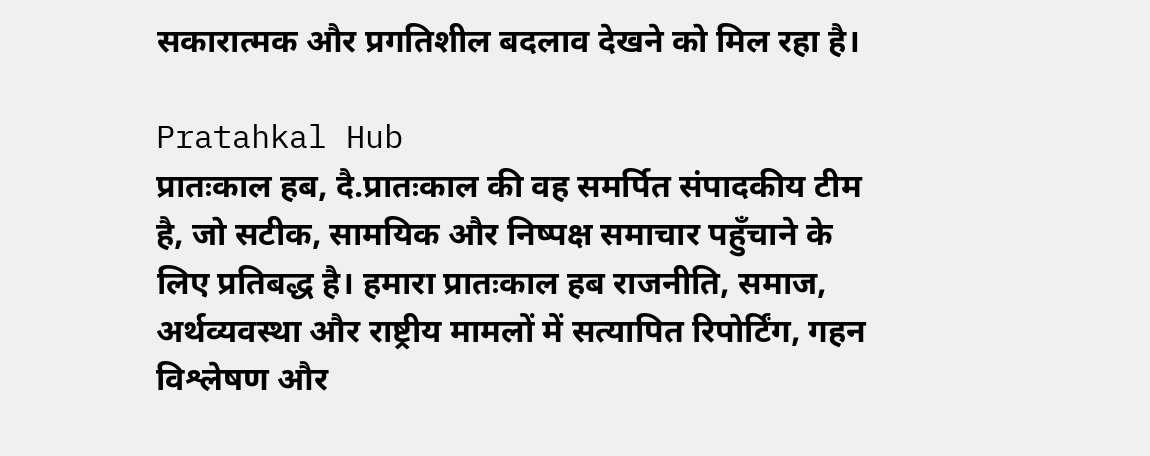सकारात्मक और प्रगतिशील बदलाव देखने को मिल रहा है।

Pratahkal Hub
प्रातःकाल हब, दै.प्रातःकाल की वह समर्पित संपादकीय टीम है, जो सटीक, सामयिक और निष्पक्ष समाचार पहुँचाने के लिए प्रतिबद्ध है। हमारा प्रातःकाल हब राजनीति, समाज, अर्थव्यवस्था और राष्ट्रीय मामलों में सत्यापित रिपोर्टिंग, गहन विश्लेषण और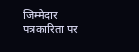जिम्मेदार पत्रकारिता पर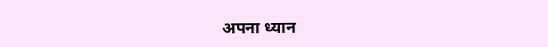अपना ध्यान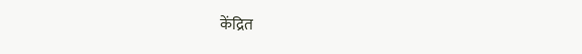केंद्रित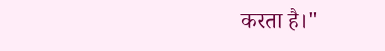करता है।"